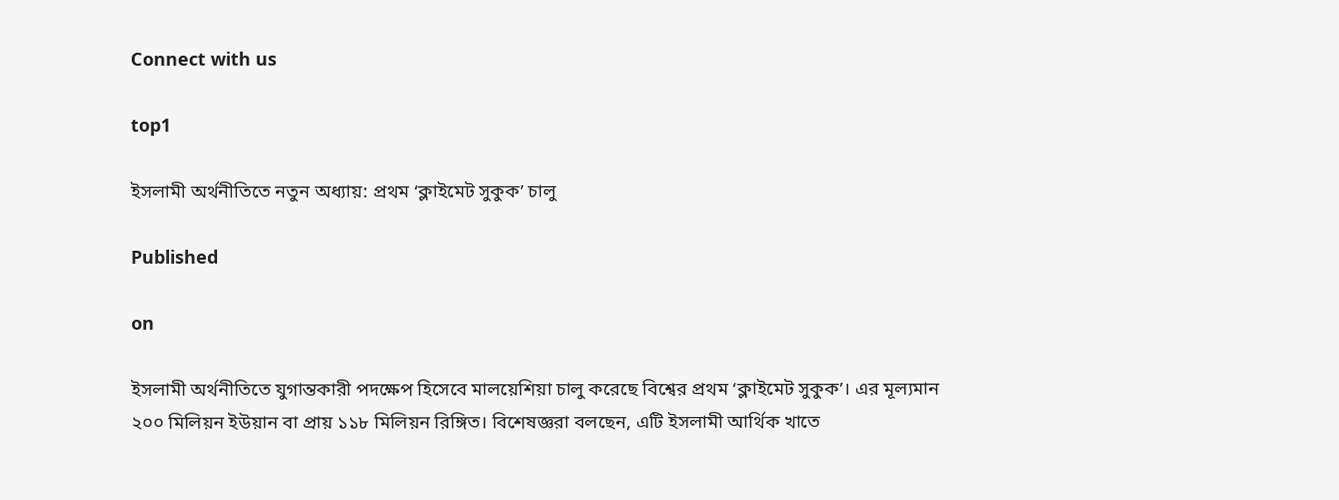Connect with us

top1

ইসলামী অর্থনীতিতে নতুন অধ্যায়: প্রথম ‘ক্লাইমেট সুকুক’ চালু

Published

on

ইসলামী অর্থনীতিতে যুগান্তকারী পদক্ষেপ হিসেবে মালয়েশিয়া চালু করেছে বিশ্বের প্রথম ‘ক্লাইমেট সুকুক’। এর মূল্যমান ২০০ মিলিয়ন ইউয়ান বা প্রায় ১১৮ মিলিয়ন রিঙ্গিত। বিশেষজ্ঞরা বলছেন, এটি ইসলামী আর্থিক খাতে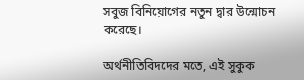সবুজ বিনিয়োগের নতুন দ্বার উন্মোচন করেছে।

অর্থনীতিবিদদের মতে, এই সুকুক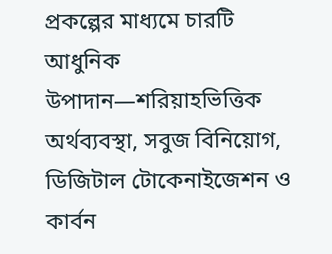প্রকল্পের মাধ্যমে চারটি আধুনিক উপাদান—শরিয়াহভিত্তিক অর্থব্যবস্থা, সবুজ বিনিয়োগ, ডিজিটাল টোকেনাইজেশন ও কার্বন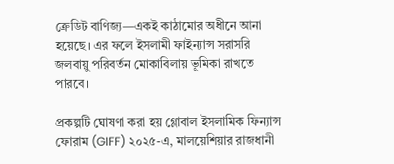ক্রেডিট বাণিজ্য—একই কাঠামোর অধীনে আনা হয়েছে। এর ফলে ইসলামী ফাইন্যান্স সরাসরি জলবায়ু পরিবর্তন মোকাবিলায় ভূমিকা রাখতে পারবে।

প্রকল্পটি ঘোষণা করা হয় গ্লোবাল ইসলামিক ফিন্যান্স ফোরাম (GIFF) ২০২৫-এ, মালয়েশিয়ার রাজধানী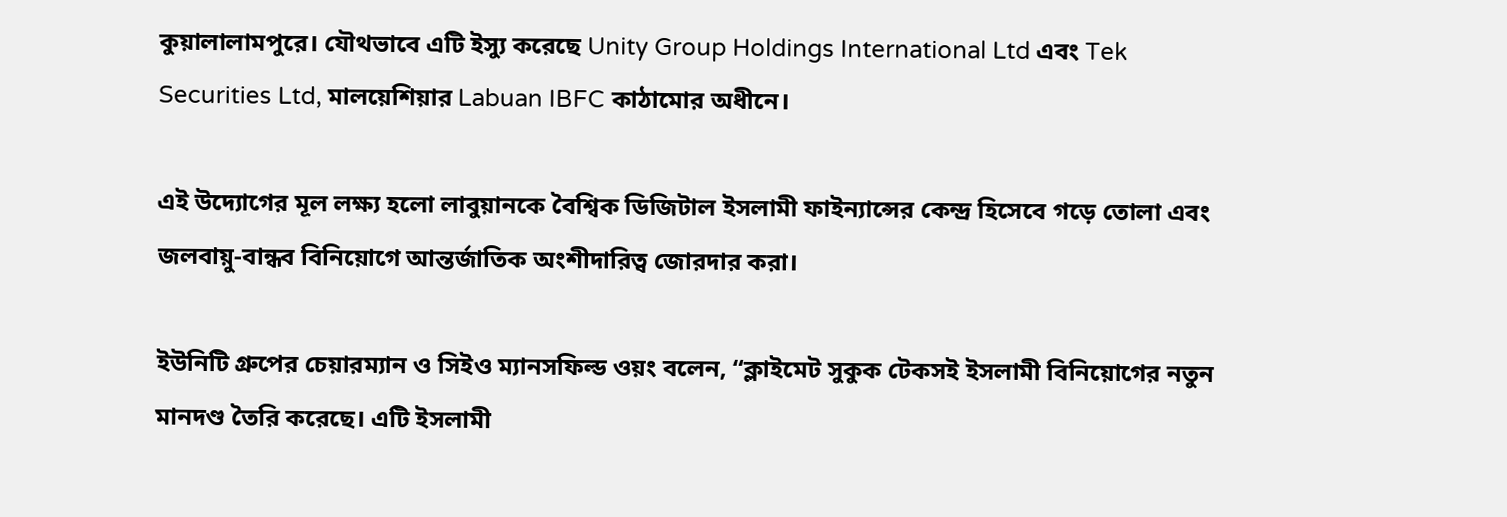কুয়ালালামপুরে। যৌথভাবে এটি ইস্যু করেছে Unity Group Holdings International Ltd এবং Tek Securities Ltd, মালয়েশিয়ার Labuan IBFC কাঠামোর অধীনে।

এই উদ্যোগের মূল লক্ষ্য হলো লাবুয়ানকে বৈশ্বিক ডিজিটাল ইসলামী ফাইন্যান্সের কেন্দ্র হিসেবে গড়ে তোলা এবং জলবায়ু-বান্ধব বিনিয়োগে আন্তর্জাতিক অংশীদারিত্ব জোরদার করা।

ইউনিটি গ্রুপের চেয়ারম্যান ও সিইও ম্যানসফিল্ড ওয়ং বলেন, “ক্লাইমেট সুকুক টেকসই ইসলামী বিনিয়োগের নতুন মানদণ্ড তৈরি করেছে। এটি ইসলামী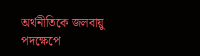অর্থনীতিকে জলবায়ু পদক্ষেপে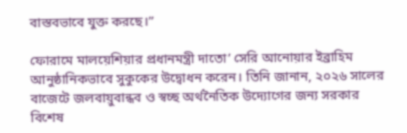বাস্তবভাবে যুক্ত করছে।”

ফোরামে মালয়েশিয়ার প্রধানমন্ত্রী দাতো’ সেরি আনোয়ার ইব্রাহিম আনুষ্ঠানিকভাবে সুকুকের উদ্বোধন করেন। তিনি জানান, ২০২৬ সালের বাজেটে জলবায়ুবান্ধব ও স্বচ্ছ অর্থনৈতিক উদ্যোগের জন্য সরকার বিশেষ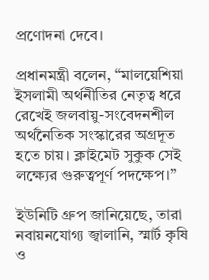প্রণোদনা দেবে।

প্রধানমন্ত্রী বলেন, “মালয়েশিয়া ইসলামী অর্থনীতির নেতৃত্ব ধরে রেখেই জলবায়ু-সংবেদনশীল অর্থনৈতিক সংস্কারের অগ্রদূত হতে চায়। ক্লাইমেট সুকুক সেই লক্ষ্যের গুরুত্বপূর্ণ পদক্ষেপ।”

ইউনিটি গ্রুপ জানিয়েছে, তারা নবায়নযোগ্য জ্বালানি, স্মার্ট কৃষি ও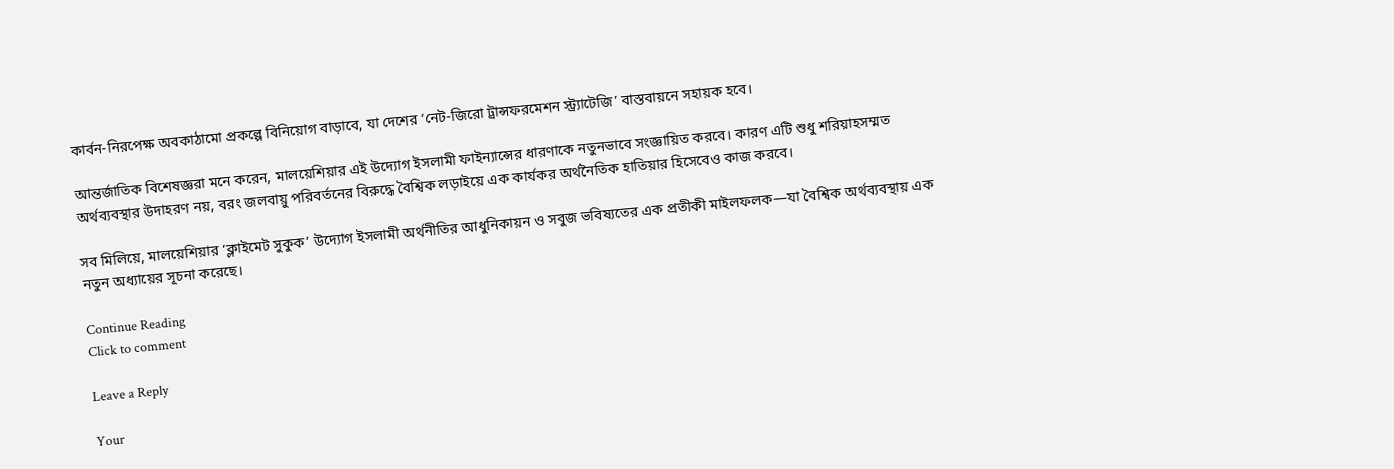কার্বন-নিরপেক্ষ অবকাঠামো প্রকল্পে বিনিয়োগ বাড়াবে, যা দেশের ‘নেট-জিরো ট্রান্সফরমেশন স্ট্র্যাটেজি’ বাস্তবায়নে সহায়ক হবে।

আন্তর্জাতিক বিশেষজ্ঞরা মনে করেন, মালয়েশিয়ার এই উদ্যোগ ইসলামী ফাইন্যান্সের ধারণাকে নতুনভাবে সংজ্ঞায়িত করবে। কারণ এটি শুধু শরিয়াহসম্মত অর্থব্যবস্থার উদাহরণ নয়, বরং জলবায়ু পরিবর্তনের বিরুদ্ধে বৈশ্বিক লড়াইয়ে এক কার্যকর অর্থনৈতিক হাতিয়ার হিসেবেও কাজ করবে।

সব মিলিয়ে, মালয়েশিয়ার ‘ক্লাইমেট সুকুক’ উদ্যোগ ইসলামী অর্থনীতির আধুনিকায়ন ও সবুজ ভবিষ্যতের এক প্রতীকী মাইলফলক—যা বৈশ্বিক অর্থব্যবস্থায় এক নতুন অধ্যায়ের সূচনা করেছে।

Continue Reading
Click to comment

Leave a Reply

Your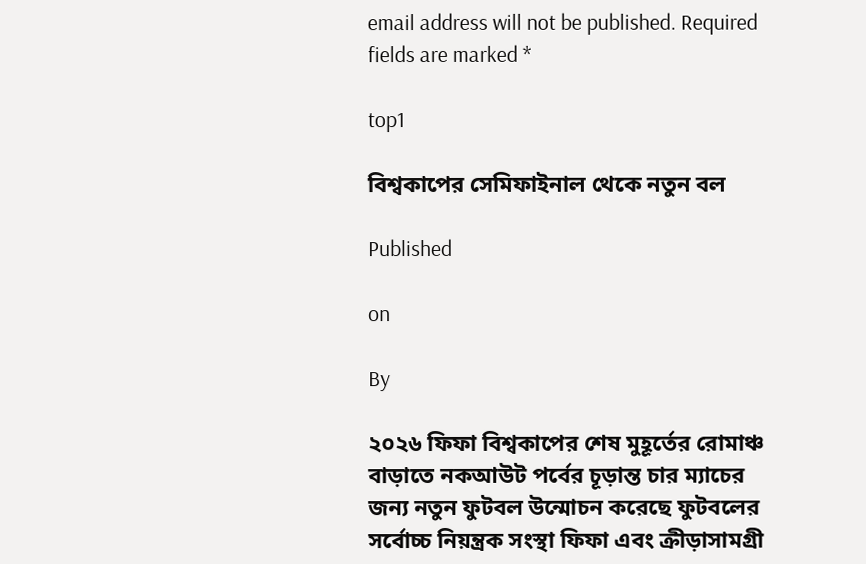email address will not be published. Required fields are marked *

top1

বিশ্বকাপের সেমিফাইনাল থেকে নতুন বল

Published

on

By

২০২৬ ফিফা বিশ্বকাপের শেষ মুহূর্তের রোমাঞ্চ বাড়াতে নকআউট পর্বের চূড়ান্ত চার ম্যাচের জন্য নতুন ফুটবল উন্মোচন করেছে ফুটবলের সর্বোচ্চ নিয়ন্ত্রক সংস্থা ফিফা এবং ক্রীড়াসামগ্রী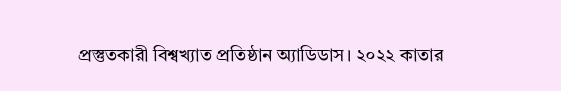প্রস্তুতকারী বিশ্বখ্যাত প্রতিষ্ঠান অ্যাডিডাস। ২০২২ কাতার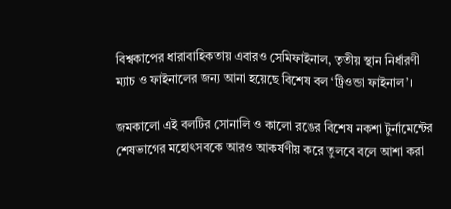বিশ্বকাপের ধারাবাহিকতায় এবারও সেমিফাইনাল, তৃতীয় স্থান নির্ধারণী ম্যাচ ও ফাইনালের জন্য আনা হয়েছে বিশেষ বল ‘ট্রিওন্ডা ফাইনাল’।

জমকালো এই বলটির সোনালি ও কালো রঙের বিশেষ নকশা টুর্নামেন্টের শেষভাগের মহোৎসবকে আরও আকর্ষণীয় করে তুলবে বলে আশা করা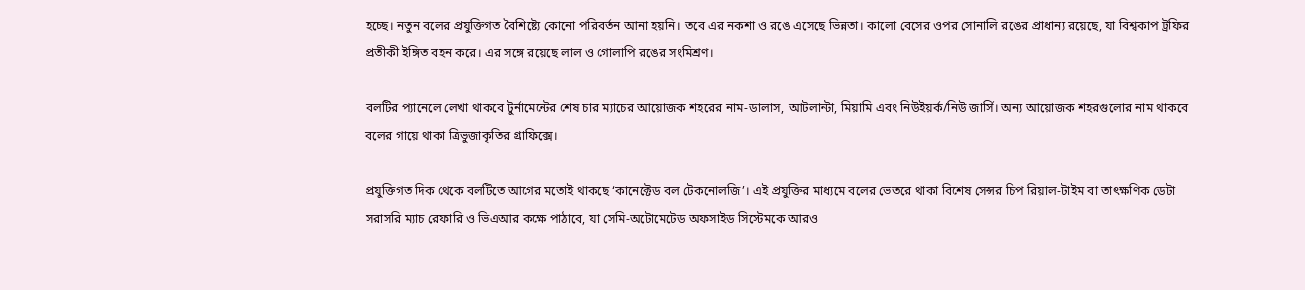হচ্ছে। নতুন বলের প্রযুক্তিগত বৈশিষ্ট্যে কোনো পরিবর্তন আনা হয়নি। তবে এর নকশা ও রঙে এসেছে ভিন্নতা। কালো বেসের ওপর সোনালি রঙের প্রাধান্য রয়েছে, যা বিশ্বকাপ ট্রফির প্রতীকী ইঙ্গিত বহন করে। এর সঙ্গে রয়েছে লাল ও গোলাপি রঙের সংমিশ্রণ।

বলটির প্যানেলে লেখা থাকবে টুর্নামেন্টের শেষ চার ম্যাচের আয়োজক শহরের নাম-ডালাস, আটলান্টা, মিয়ামি এবং নিউইয়র্ক/নিউ জার্সি। অন্য আয়োজক শহরগুলোর নাম থাকবে বলের গায়ে থাকা ত্রিভুজাকৃতির গ্রাফিক্সে।

প্রযুক্তিগত দিক থেকে বলটিতে আগের মতোই থাকছে ‘কানেক্টেড বল টেকনোলজি’। এই প্রযুক্তির মাধ্যমে বলের ভেতরে থাকা বিশেষ সেন্সর চিপ রিয়াল-টাইম বা তাৎক্ষণিক ডেটা সরাসরি ম্যাচ রেফারি ও ভিএআর কক্ষে পাঠাবে, যা সেমি-অটোমেটেড অফসাইড সিস্টেমকে আরও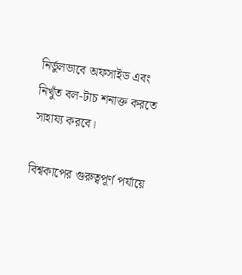নির্ভুলভাবে অফসাইড এবং নিখুঁত বল-টাচ শনাক্ত করতে সাহায্য করবে।

বিশ্বকাপের গুরুত্বপূর্ণ পর্যায়ে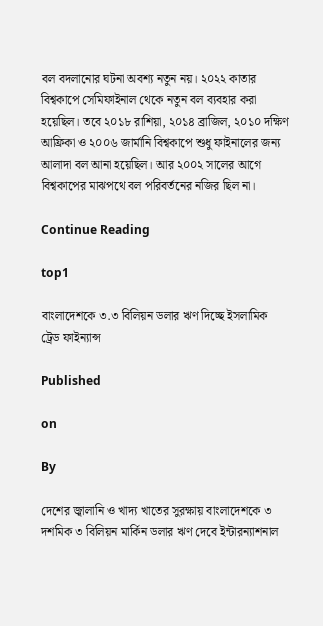বল বদলানোর ঘটনা অবশ্য নতুন নয়। ২০২২ কাতার বিশ্বকাপে সেমিফাইনাল থেকে নতুন বল ব্যবহার করা হয়েছিল। তবে ২০১৮ রাশিয়া, ২০১৪ ব্রাজিল, ২০১০ দক্ষিণ আফ্রিকা ও ২০০৬ জার্মানি বিশ্বকাপে শুধু ফাইনালের জন্য আলাদা বল আনা হয়েছিল। আর ২০০২ সালের আগে বিশ্বকাপের মাঝপথে বল পরিবর্তনের নজির ছিল না।

Continue Reading

top1

বাংলাদেশকে ৩.৩ বিলিয়ন ডলার ঋণ দিচ্ছে ইসলামিক ট্রেড ফাইন্যান্স

Published

on

By

দেশের জ্বালানি ও খাদ্য খাতের সুরক্ষায় বাংলাদেশকে ৩ দশমিক ৩ বিলিয়ন মার্কিন ডলার ঋণ দেবে ইন্টারন্যাশনাল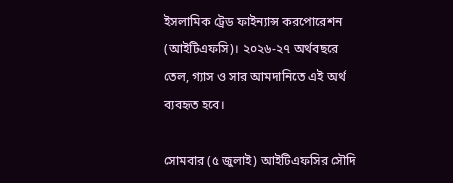ইসলামিক ট্রেড ফাইন্যান্স করপোরেশন (আইটিএফসি)। ২০২৬-২৭ অর্থবছরে তেল, গ্যাস ও সার আমদানিতে এই অর্থ ব্যবহৃত হবে।

সোমবার (৫ জুলাই) আইটিএফসির সৌদি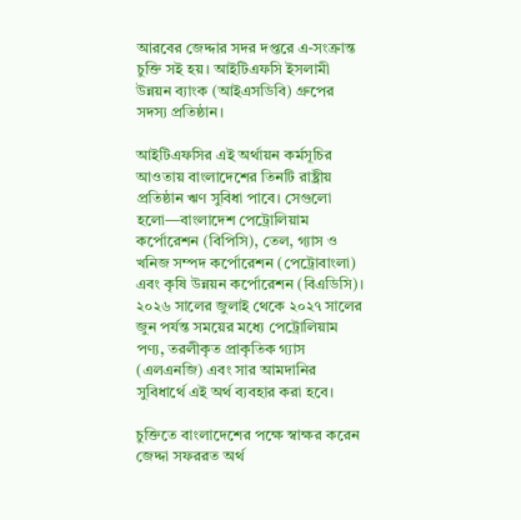আরবের জেদ্দার সদর দপ্তরে এ-সংক্রান্ত চুক্তি সই হয়। আইটিএফসি ইসলামী উন্নয়ন ব্যাংক (আইএসডিবি) গ্রুপের সদস্য প্রতিষ্ঠান।

আইটিএফসির এই অর্থায়ন কর্মসূচির আওতায় বাংলাদেশের তিনটি রাষ্ট্রীয় প্রতিষ্ঠান ঋণ সুবিধা পাবে। সেগুলো হলো—বাংলাদেশ পেট্রোলিয়াম কর্পোরেশন (বিপিসি), তেল, গ্যাস ও খনিজ সম্পদ কর্পোরেশন (পেট্রোবাংলা) এবং কৃষি উন্নয়ন কর্পোরেশন (বিএডিসি)। ২০২৬ সালের জুলাই থেকে ২০২৭ সালের জুন পর্যন্ত সময়ের মধ্যে পেট্রোলিয়াম পণ্য, তরলীকৃত প্রাকৃতিক গ্যাস (এলএনজি) এবং সার আমদানির সুবিধার্থে এই অর্থ ব্যবহার করা হবে।

চুক্তিতে বাংলাদেশের পক্ষে স্বাক্ষর করেন জেদ্দা সফররত অর্থ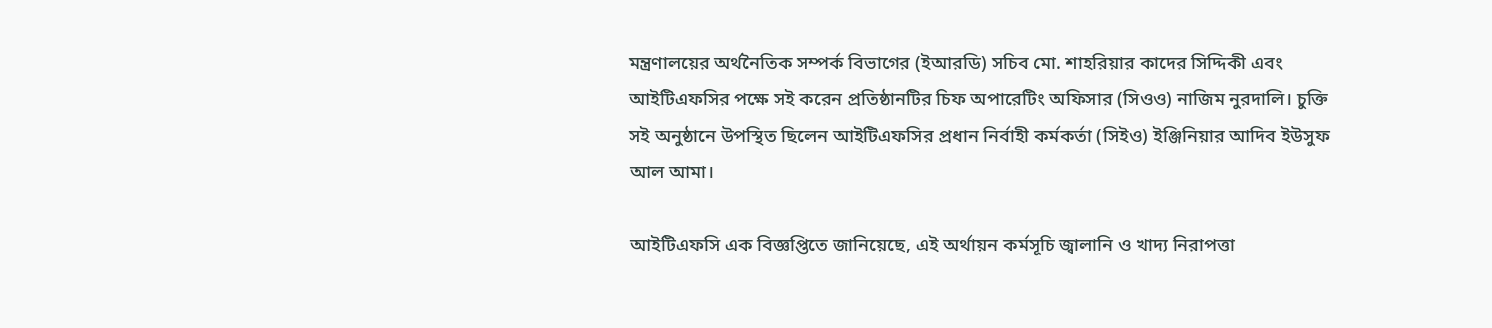মন্ত্রণালয়ের অর্থনৈতিক সম্পর্ক বিভাগের (ইআরডি) সচিব মো. শাহরিয়ার কাদের সিদ্দিকী এবং আইটিএফসির পক্ষে সই করেন প্রতিষ্ঠানটির চিফ অপারেটিং অফিসার (সিওও) নাজিম নুরদালি। চুক্তি সই অনুষ্ঠানে উপস্থিত ছিলেন আইটিএফসির প্রধান নির্বাহী কর্মকর্তা (সিইও) ইঞ্জিনিয়ার আদিব ইউসুফ আল আমা।

আইটিএফসি এক বিজ্ঞপ্তিতে জানিয়েছে, এই অর্থায়ন কর্মসূচি জ্বালানি ও খাদ্য নিরাপত্তা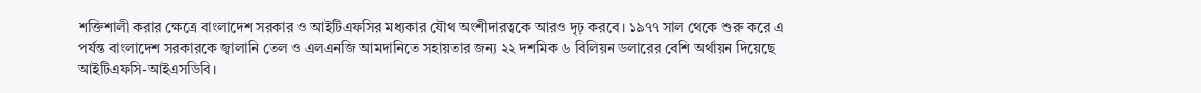শক্তিশালী করার ক্ষেত্রে বাংলাদেশ সরকার ও আইটিএফসির মধ্যকার যৌথ অংশীদারত্বকে আরও দৃঢ় করবে। ১৯৭৭ সাল থেকে শুরু করে এ পর্যন্ত বাংলাদেশ সরকারকে জ্বালানি তেল ও এলএনজি আমদানিতে সহায়তার জন্য ২২ দশমিক ৬ বিলিয়ন ডলারের বেশি অর্থায়ন দিয়েছে আইটিএফসি-আইএসডিবি।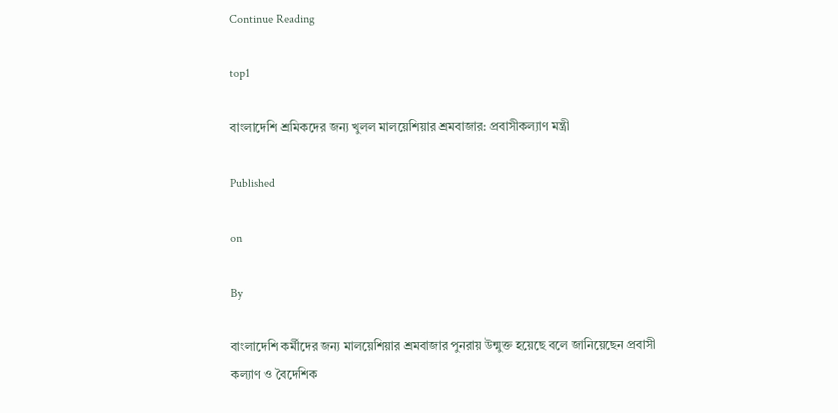Continue Reading

top1

বাংলাদেশি শ্রমিকদের জন্য খুলল মালয়েশিয়ার শ্রমবাজার: প্রবাসীকল্যাণ মন্ত্রী

Published

on

By

বাংলাদেশি কর্মীদের জন্য মালয়েশিয়ার শ্রমবাজার পুনরায় উন্মুক্ত হয়েছে বলে জানিয়েছেন প্রবাসী কল্যাণ ও বৈদেশিক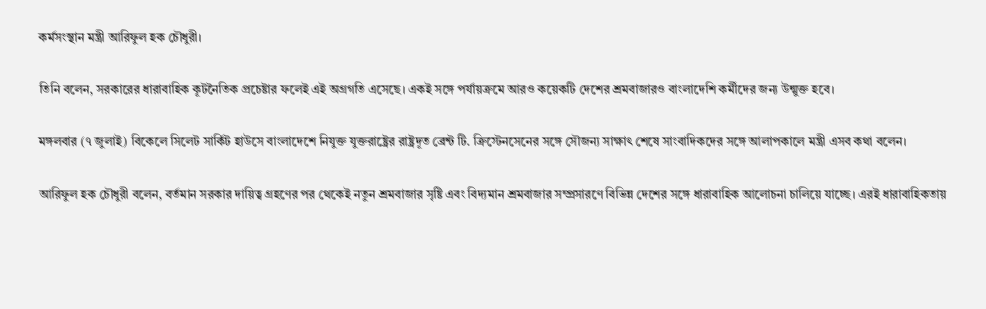কর্মসংস্থান মন্ত্রী আরিফুল হক চৌধুরী।

তিনি বলেন, সরকারের ধারাবাহিক কূটনৈতিক প্রচেষ্টার ফলেই এই অগ্রগতি এসেছে। একই সঙ্গে পর্যায়ক্রমে আরও কয়েকটি দেশের শ্রমবাজারও বাংলাদেশি কর্মীদের জন্য উন্মুক্ত হবে।

মঙ্গলবার (৭ জুলাই) বিকেলে সিলেট সার্কিট হাউসে বাংলাদেশে নিযুক্ত যুক্তরাষ্ট্রের রাষ্ট্রদূত ব্রেন্ট টি. ক্রিস্টেনসেনের সঙ্গে সৌজন্য সাক্ষাৎ শেষে সাংবাদিকদের সঙ্গে আলাপকালে মন্ত্রী এসব কথা বলেন।

আরিফুল হক চৌধুরী বলেন, বর্তমান সরকার দায়িত্ব গ্রহণের পর থেকেই নতুন শ্রমবাজার সৃষ্টি এবং বিদ্যমান শ্রমবাজার সম্প্রসারণে বিভিন্ন দেশের সঙ্গে ধারাবাহিক আলোচনা চালিয়ে যাচ্ছে। এরই ধারাবাহিকতায়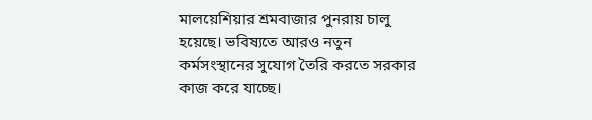মালয়েশিয়ার শ্রমবাজার পুনরায় চালু হয়েছে। ভবিষ্যতে আরও নতুন কর্মসংস্থানের সুযোগ তৈরি করতে সরকার কাজ করে যাচ্ছে।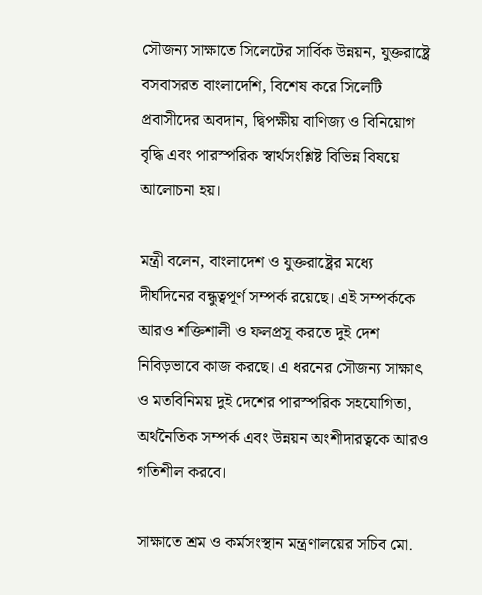সৌজন্য সাক্ষাতে সিলেটের সার্বিক উন্নয়ন, যুক্তরাষ্ট্রে বসবাসরত বাংলাদেশি, বিশেষ করে সিলেটি প্রবাসীদের অবদান, দ্বিপক্ষীয় বাণিজ্য ও বিনিয়োগ বৃদ্ধি এবং পারস্পরিক স্বার্থসংশ্লিষ্ট বিভিন্ন বিষয়ে আলোচনা হয়।

মন্ত্রী বলেন, বাংলাদেশ ও যুক্তরাষ্ট্রের মধ্যে দীর্ঘদিনের বন্ধুত্বপূর্ণ সম্পর্ক রয়েছে। এই সম্পর্ককে আরও শক্তিশালী ও ফলপ্রসূ করতে দুই দেশ নিবিড়ভাবে কাজ করছে। এ ধরনের সৌজন্য সাক্ষাৎ ও মতবিনিময় দুই দেশের পারস্পরিক সহযোগিতা, অর্থনৈতিক সম্পর্ক এবং উন্নয়ন অংশীদারত্বকে আরও গতিশীল করবে।

সাক্ষাতে শ্রম ও কর্মসংস্থান মন্ত্রণালয়ের সচিব মো.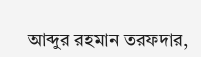আব্দুর রহমান তরফদার,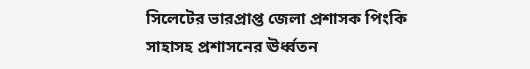সিলেটের ভারপ্রাপ্ত জেলা প্রশাসক পিংকি সাহাসহ প্রশাসনের ঊর্ধ্বতন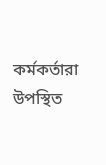কর্মকর্তারা উপস্থিত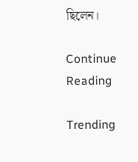ছিলেন।

Continue Reading

Trending